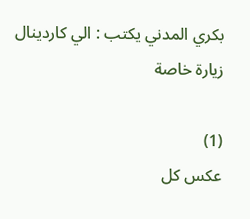بكري المدني يكتب : الي كاردينال زيارة خاصة

(1)
عكس كل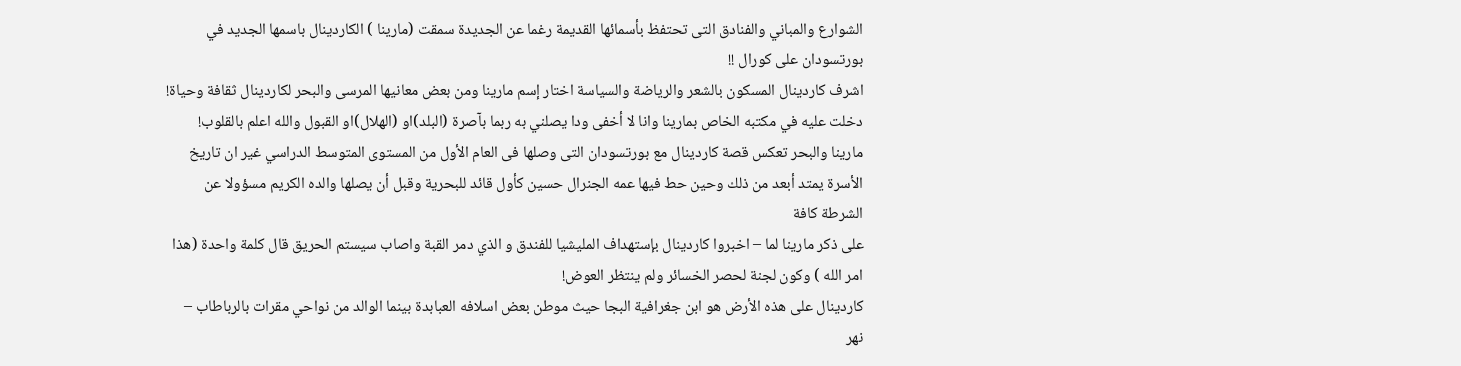الشوارع والمباني والفنادق التى تحتفظ بأسمائها القديمة رغما عن الجديدة سمقت (مارينا ) الكاردينال باسمها الجديد في بورتسودان على كورال !!
اشرف كاردينال المسكون بالشعر والرياضة والسياسة اختار إسم مارينا ومن بعض معانيها المرسى والبحر لكاردينال ثقافة وحياة!
دخلت عليه في مكتبه الخاص بمارينا وانا لا أخفى ودا يصلني به ربما بآصرة (البلد)او (الهلال)او القبول والله اعلم بالقلوب!
مارينا والبحر تعكس قصة كاردينال مع بورتسودان التى وصلها فى العام الأول من المستوى المتوسط الدراسي غير ان تاريخ الأسرة يمتد أبعد من ذلك وحين حط فيها عمه الجنرال حسين كأول قائد للبحرية وقبل أن يصلها والده الكريم مسؤولا عن الشرطة كافة
على ذكر مارينا لما – اخبروا كاردينال بإستهداف المليشيا للفندق و الذي دمر القبة واصاب سيستم الحريق قال كلمة واحدة (هذا امر الله ) وكون لجنة لحصر الخسائر ولم ينتظر العوض!
كاردينال على هذه الأرض هو ابن جغرافية البجا حيث موطن بعض اسلافه العبابدة بينما الوالد من نواحي مقرات بالرباطاب – نهر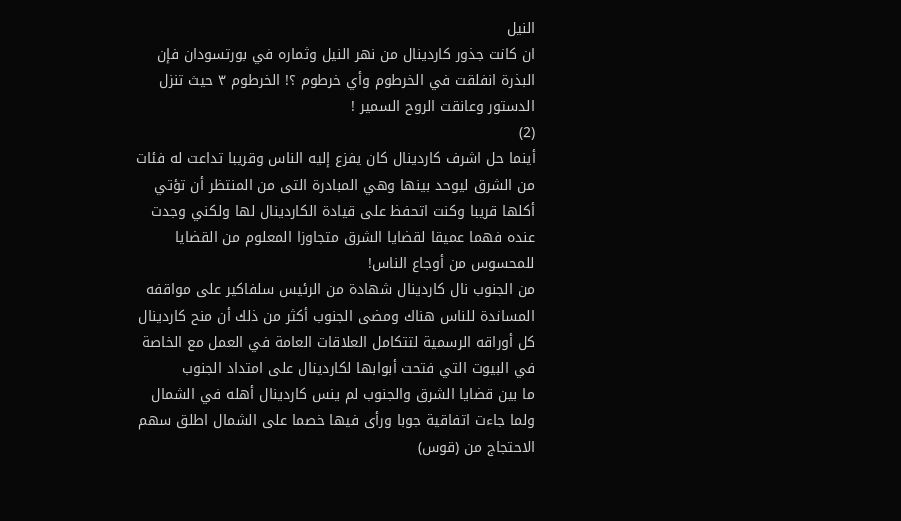النيل
ان كانت جذور كاردينال من نهر النيل وثماره في بورتسودان فإن البذرة انفلقت في الخرطوم وأي خرطوم ؟! الخرطوم ٣ حيث تنزل الدستور وعانقت الروح السمير !
(2)
أينما حل اشرف كاردينال كان يفزع إليه الناس وقريبا تداعت له فئات من الشرق ليوحد بينها وهي المبادرة التى من المنتظر أن تؤتي أكلها قريبا وكنت اتحفظ على قيادة الكاردينال لها ولكني وجدت عنده فهما عميقا لقضايا الشرق متجاوزا المعلوم من القضايا للمحسوس من أوجاع الناس!
من الجنوب نال كاردينال شهادة من الرئيس سلفاكير على مواقفه المساندة للناس هناك ومضى الجنوب أكثر من ذلك أن منح كاردينال كل أوراقه الرسمية لتتكامل العلاقات العامة في العمل مع الخاصة في البيوت التي فتحت أبوابها لكاردينال على امتداد الجنوب
ما بين قضايا الشرق والجنوب لم ينس كاردينال أهله في الشمال ولما جاءت اتفاقية جوبا ورأى فيها خصما على الشمال اطلق سهم الاحتجاج من (قوس)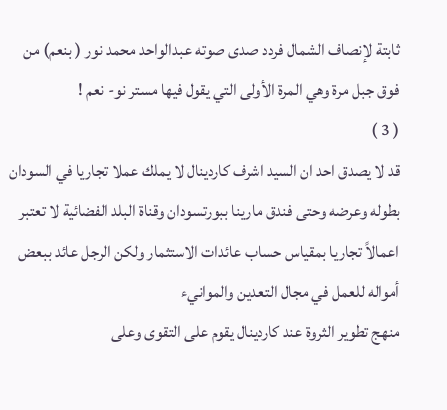ثابتة لإنصاف الشمال فردد صدى صوته عبدالواحد محمد نور ( بنعم) من فوق جبل مرة وهي المرة الأولى التي يقول فيها مستر نو- نعم !
( 3 )
قد لا يصدق احد ان السيد اشرف كاردينال لا يملك عملا تجاريا في السودان بطوله وعرضه وحتى فندق مارينا ببورتسودان وقناة البلد الفضائية لا تعتبر اعمالاً تجاريا بمقياس حساب عائدات الاستثمار ولكن الرجل عائد ببعض أمواله للعمل في مجال التعدين والموانيء
منهج تطوير الثروة عند كاردينال يقوم على التقوى وعلى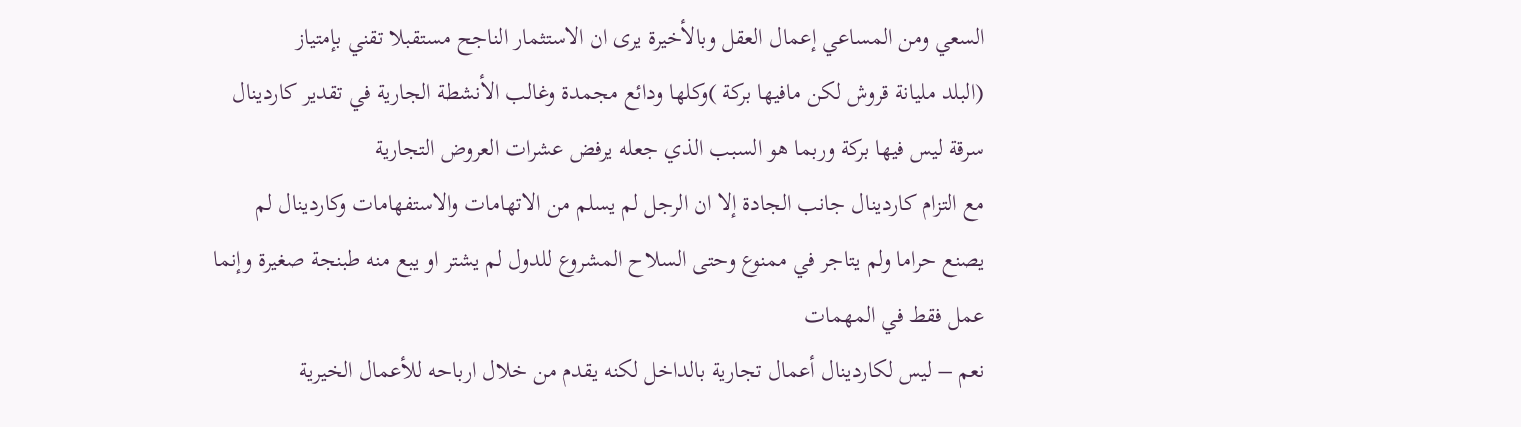السعي ومن المساعي إعمال العقل وبالأخيرة يرى ان الاستثمار الناجح مستقبلا تقني بإمتياز
(البلد مليانة قروش لكن مافيها بركة )وكلها ودائع مجمدة وغالب الأنشطة الجارية في تقدير كاردينال سرقة ليس فيها بركة وربما هو السبب الذي جعله يرفض عشرات العروض التجارية
مع التزام كاردينال جانب الجادة إلا ان الرجل لم يسلم من الاتهامات والاستفهامات وكاردينال لم يصنع حراما ولم يتاجر في ممنوع وحتى السلاح المشروع للدول لم يشتر او يبع منه طبنجة صغيرة وإنما عمل فقط في المهمات
نعم – ليس لكاردينال أعمال تجارية بالداخل لكنه يقدم من خلال ارباحه للأعمال الخيرية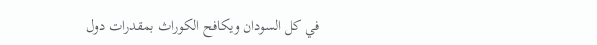في كل السودان ويكافح الكوراث بمقدرات دول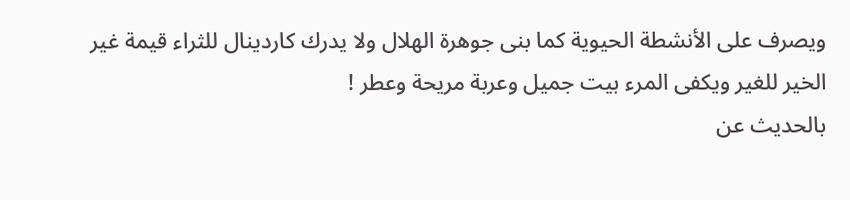ويصرف على الأنشطة الحيوية كما بنى جوهرة الهلال ولا يدرك كاردينال للثراء قيمة غير الخير للغير ويكفى المرء بيت جميل وعربة مريحة وعطر !
بالحديث عن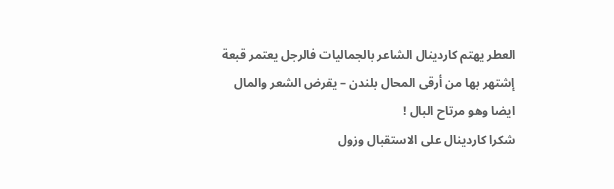العطر يهتم كاردينال الشاعر بالجماليات فالرجل يعتمر قبعة إشتهر بها من أرقى المحال بلندن – يقرض الشعر والمال ايضا وهو مرتاح البال !
شكرا كاردينال على الاستقبال وزول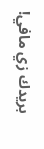بريدك زي مافي!